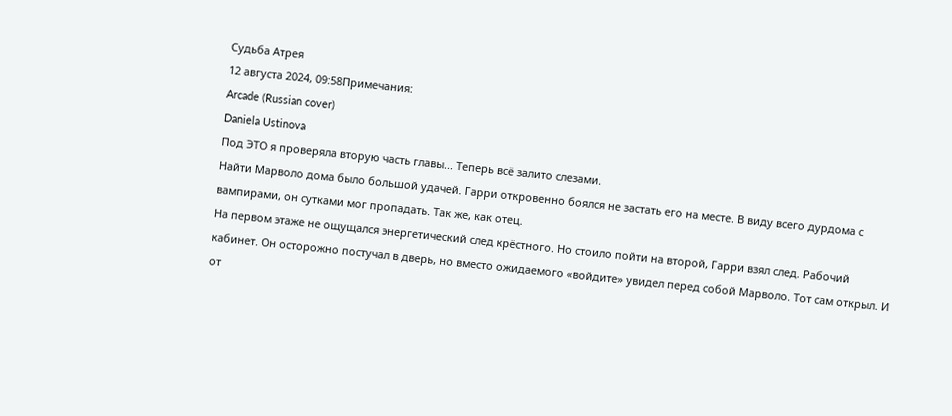Судьба Атрея
12 августа 2024, 09:58Примечания:
Arcade (Russian cover)
Daniela Ustinova
Под ЭТО я проверяла вторую часть главы... Теперь всё залито слезами.
Найти Марволо дома было большой удачей. Гарри откровенно боялся не застать его на месте. В виду всего дурдома с вампирами, он сутками мог пропадать. Так же, как отец.
На первом этаже не ощущался энергетический след крёстного. Но стоило пойти на второй, Гарри взял след. Рабочий кабинет. Он осторожно постучал в дверь, но вместо ожидаемого «войдите» увидел перед собой Марволо. Тот сам открыл. И от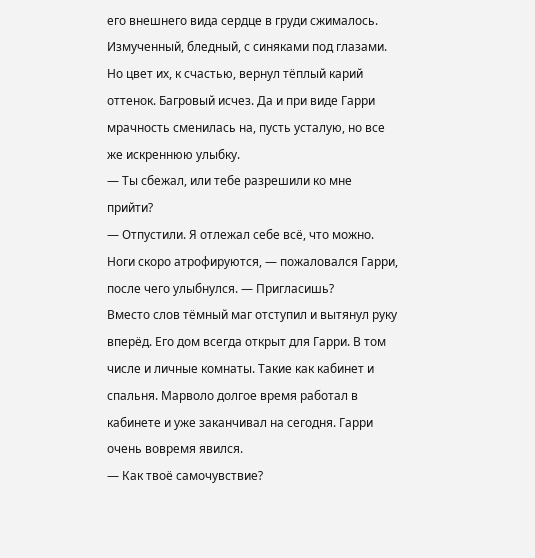его внешнего вида сердце в груди сжималось. Измученный, бледный, с синяками под глазами. Но цвет их, к счастью, вернул тёплый карий оттенок. Багровый исчез. Да и при виде Гарри мрачность сменилась на, пусть усталую, но все же искреннюю улыбку.
— Ты сбежал, или тебе разрешили ко мне прийти?
— Отпустили. Я отлежал себе всё, что можно. Ноги скоро атрофируются, — пожаловался Гарри, после чего улыбнулся. — Пригласишь?
Вместо слов тёмный маг отступил и вытянул руку вперёд. Его дом всегда открыт для Гарри. В том числе и личные комнаты. Такие как кабинет и спальня. Марволо долгое время работал в кабинете и уже заканчивал на сегодня. Гарри очень вовремя явился.
— Как твоё самочувствие?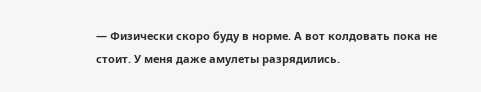— Физически скоро буду в норме. А вот колдовать пока не стоит. У меня даже амулеты разрядились.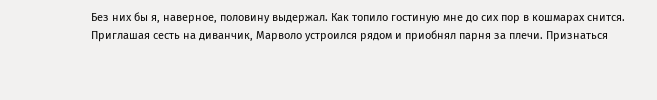Без них бы я, наверное, половину выдержал. Как топило гостиную мне до сих пор в кошмарах снится.
Приглашая сесть на диванчик, Марволо устроился рядом и приобнял парня за плечи. Признаться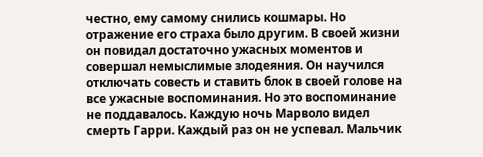честно, ему самому снились кошмары. Но отражение его страха было другим. В своей жизни он повидал достаточно ужасных моментов и совершал немыслимые злодеяния. Он научился отключать совесть и ставить блок в своей голове на все ужасные воспоминания. Но это воспоминание не поддавалось. Каждую ночь Марволо видел смерть Гарри. Каждый раз он не успевал. Мальчик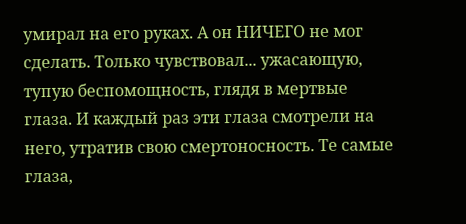умирал на его руках. А он НИЧЕГО не мог сделать. Только чувствовал... ужасающую, тупую беспомощность, глядя в мертвые глаза. И каждый раз эти глаза смотрели на него, утратив свою смертоносность. Те самые глаза,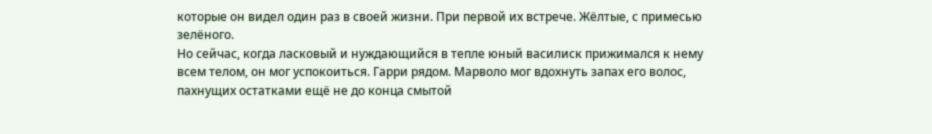которые он видел один раз в своей жизни. При первой их встрече. Жёлтые, с примесью зелёного.
Но сейчас, когда ласковый и нуждающийся в тепле юный василиск прижимался к нему всем телом, он мог успокоиться. Гарри рядом. Марволо мог вдохнуть запах его волос, пахнущих остатками ещё не до конца смытой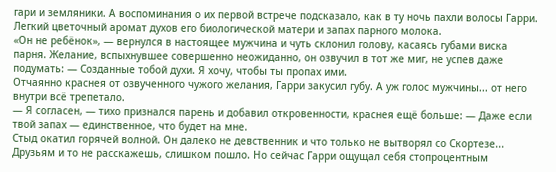гари и земляники. А воспоминания о их первой встрече подсказало, как в ту ночь пахли волосы Гарри. Легкий цветочный аромат духов его биологической матери и запах парного молока.
«Он не ребёнок», — вернулся в настоящее мужчина и чуть склонил голову, касаясь губами виска парня. Желание, вспыхнувшее совершенно неожиданно, он озвучил в тот же миг, не успев даже подумать: — Созданные тобой духи. Я хочу, чтобы ты пропах ими.
Отчаянно краснея от озвученного чужого желания, Гарри закусил губу. А уж голос мужчины... от него внутри всё трепетало.
— Я согласен, — тихо признался парень и добавил откровенности, краснея ещё больше: — Даже если твой запах — единственное, что будет на мне.
Стыд окатил горячей волной. Он далеко не девственник и что только не вытворял со Скортезе... Друзьям и то не расскажешь, слишком пошло. Но сейчас Гарри ощущал себя стопроцентным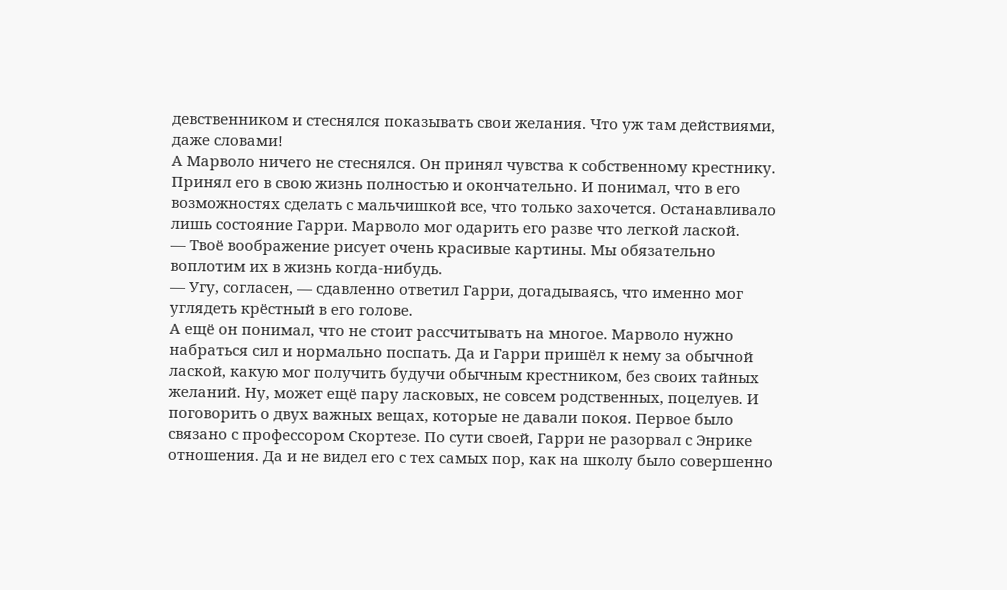девственником и стеснялся показывать свои желания. Что уж там действиями, даже словами!
А Марволо ничего не стеснялся. Он принял чувства к собственному крестнику. Принял его в свою жизнь полностью и окончательно. И понимал, что в его возможностях сделать с мальчишкой все, что только захочется. Останавливало лишь состояние Гарри. Марволо мог одарить его разве что легкой лаской.
— Твоё воображение рисует очень красивые картины. Мы обязательно воплотим их в жизнь когда-нибудь.
— Угу, согласен, — сдавленно ответил Гарри, догадываясь, что именно мог углядеть крёстный в его голове.
А ещё он понимал, что не стоит рассчитывать на многое. Марволо нужно набраться сил и нормально поспать. Да и Гарри пришёл к нему за обычной лаской, какую мог получить будучи обычным крестником, без своих тайных желаний. Ну, может ещё пару ласковых, не совсем родственных, поцелуев. И поговорить о двух важных вещах, которые не давали покоя. Первое было связано с профессором Скортезе. По сути своей, Гарри не разорвал с Энрике отношения. Да и не видел его с тех самых пор, как на школу было совершенно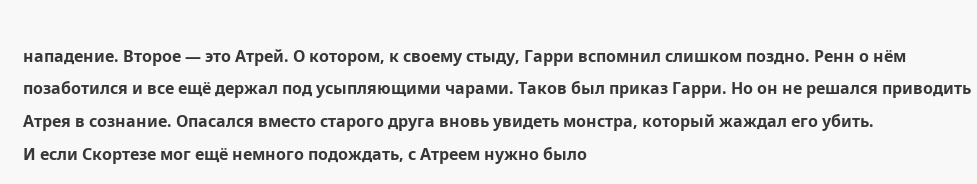нападение. Второе — это Атрей. О котором, к своему стыду, Гарри вспомнил слишком поздно. Ренн о нём позаботился и все ещё держал под усыпляющими чарами. Таков был приказ Гарри. Но он не решался приводить Атрея в сознание. Опасался вместо старого друга вновь увидеть монстра, который жаждал его убить.
И если Скортезе мог ещё немного подождать, с Атреем нужно было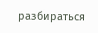разбираться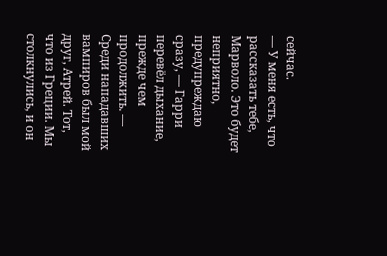сейчас.
— У меня есть, что рассказать тебе, Марволо. Это будет неприятно, предупреждаю сразу, — Гарри перевёл дыхание, прежде чем продолжить. — Среди нападавших вампиров был мой друг, Атрей. Тот, что из Греции. Мы столкнулись, и он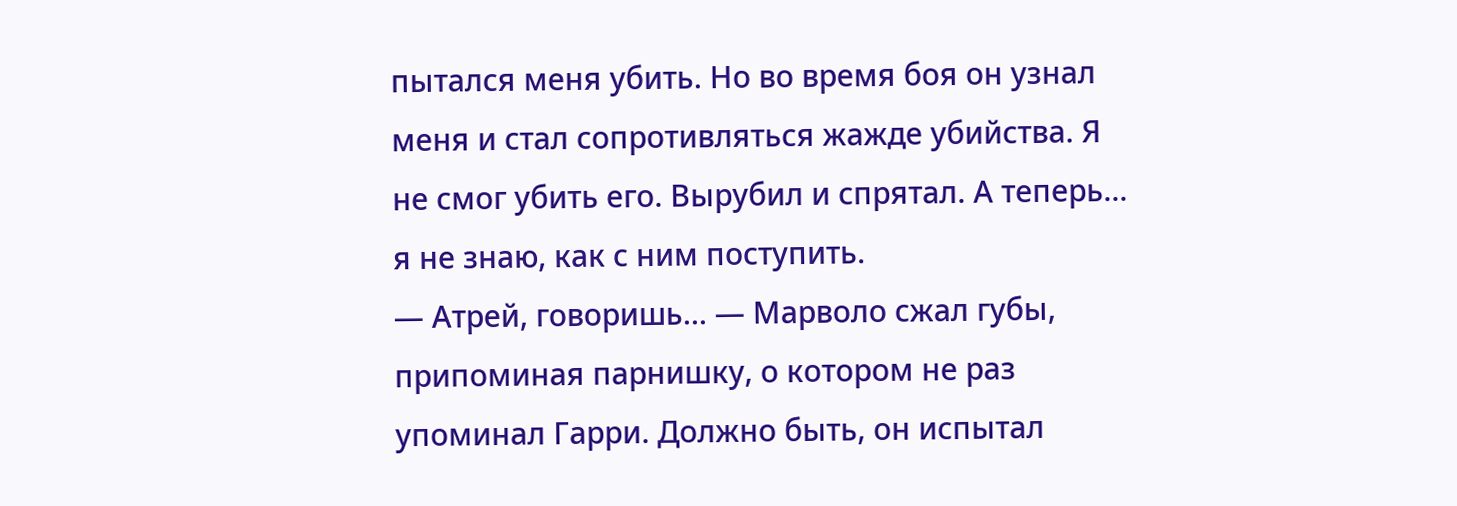пытался меня убить. Но во время боя он узнал меня и стал сопротивляться жажде убийства. Я не смог убить его. Вырубил и спрятал. А теперь... я не знаю, как с ним поступить.
— Атрей, говоришь... — Марволо сжал губы, припоминая парнишку, о котором не раз упоминал Гарри. Должно быть, он испытал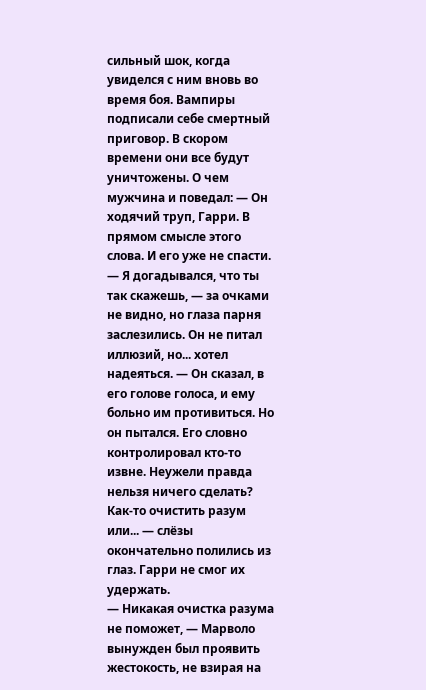сильный шок, когда увиделся с ним вновь во время боя. Вампиры подписали себе смертный приговор. В скором времени они все будут уничтожены. О чем мужчина и поведал: — Он ходячий труп, Гарри. В прямом смысле этого слова. И его уже не спасти.
— Я догадывался, что ты так скажешь, — за очками не видно, но глаза парня заслезились. Он не питал иллюзий, но... хотел надеяться. — Он сказал, в его голове голоса, и ему больно им противиться. Но он пытался. Его словно контролировал кто-то извне. Неужели правда нельзя ничего сделать? Как-то очистить разум или... — слёзы окончательно полились из глаз. Гарри не смог их удержать.
— Никакая очистка разума не поможет, — Марволо вынужден был проявить жестокость, не взирая на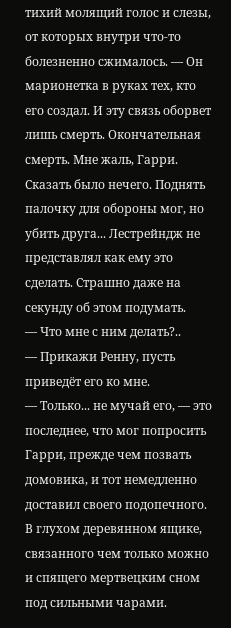тихий молящий голос и слезы, от которых внутри что-то болезненно сжималось. — Он марионетка в руках тех, кто его создал. И эту связь оборвет лишь смерть. Окончательная смерть. Мне жаль, Гарри.
Сказать было нечего. Поднять палочку для обороны мог, но убить друга... Лестрейндж не представлял как ему это сделать. Страшно даже на секунду об этом подумать.
— Что мне с ним делать?..
— Прикажи Ренну, пусть приведёт его ко мне.
— Только... не мучай его, — это последнее, что мог попросить Гарри, прежде чем позвать домовика, и тот немедленно доставил своего подопечного. В глухом деревянном ящике, связанного чем только можно и спящего мертвецким сном под сильными чарами.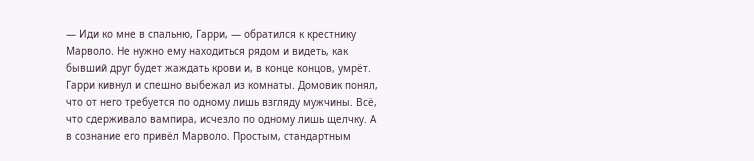— Иди ко мне в спальню, Гарри, — обратился к крестнику Марволо. Не нужно ему находиться рядом и видеть, как бывший друг будет жаждать крови и, в конце концов, умрёт.
Гарри кивнул и спешно выбежал из комнаты. Домовик понял, что от него требуется по одному лишь взгляду мужчины. Всё, что сдерживало вампира, исчезло по одному лишь щелчку. А в сознание его привёл Марволо. Простым, стандартным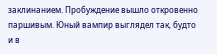заклинанием. Пробуждение вышло откровенно паршивым. Юный вампир выглядел так, будто и в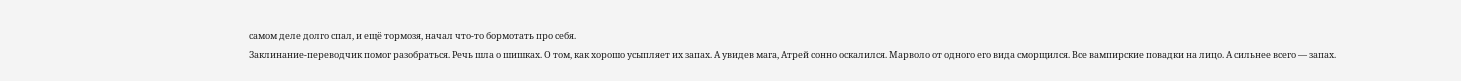самом деле долго спал, и ещё тормозя, начал что-то бормотать про себя.
Заклинание-переводчик помог разобраться. Речь шла о шишках. О том, как хорошо усыпляет их запах. А увидев мага, Атрей сонно оскалился. Марволо от одного его вида сморщился. Все вампирские повадки на лицо. А сильнее всего — запах.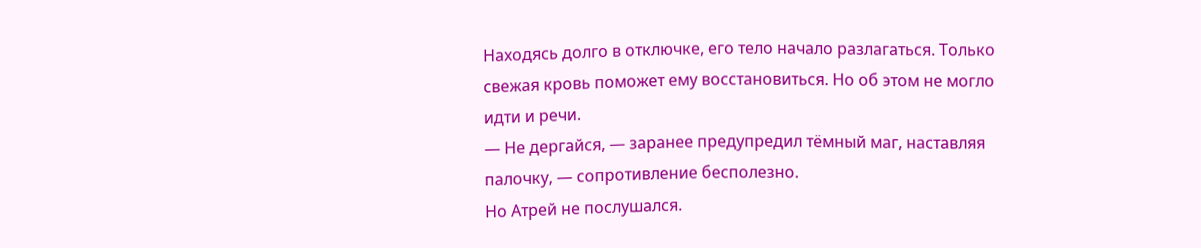Находясь долго в отключке, его тело начало разлагаться. Только свежая кровь поможет ему восстановиться. Но об этом не могло идти и речи.
— Не дергайся, — заранее предупредил тёмный маг, наставляя палочку, — сопротивление бесполезно.
Но Атрей не послушался.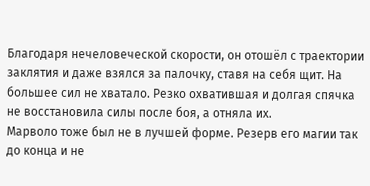Благодаря нечеловеческой скорости, он отошёл с траектории заклятия и даже взялся за палочку, ставя на себя щит. На большее сил не хватало. Резко охватившая и долгая спячка не восстановила силы после боя, а отняла их.
Марволо тоже был не в лучшей форме. Резерв его магии так до конца и не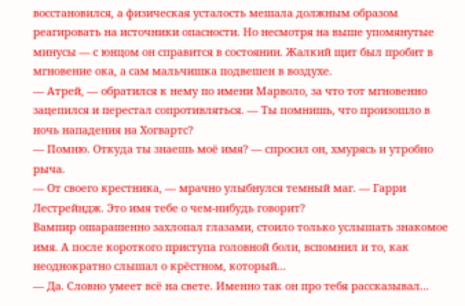восстановился, а физическая усталость мешала должным образом реагировать на источники опасности. Но несмотря на выше упомянутые минусы — с юнцом он справится в состоянии. Жалкий щит был пробит в мгновение ока, а сам мальчишка подвешен в воздухе.
— Атрей, — обратился к нему по имени Марволо, за что тот мгновенно зацепился и перестал сопротивляться. — Ты помнишь, что произошло в ночь нападения на Хогвартс?
— Помню. Откуда ты знаешь моё имя? — спросил он, хмурясь и утробно рыча.
— От своего крестника, — мрачно улыбнулся темный маг. — Гарри Лестрейндж. Это имя тебе о чем-нибудь говорит?
Вампир ошарашенно захлопал глазами, стоило только услышать знакомое имя. А после короткого приступа головной боли, вспомнил и то, как неоднократно слышал о крёстном, который...
— Да. Словно умеет всё на свете. Именно так он про тебя рассказывал...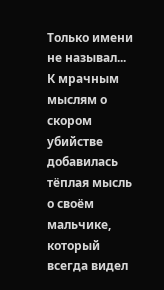Только имени не называл...
К мрачным мыслям о скором убийстве добавилась тёплая мысль о своём мальчике, который всегда видел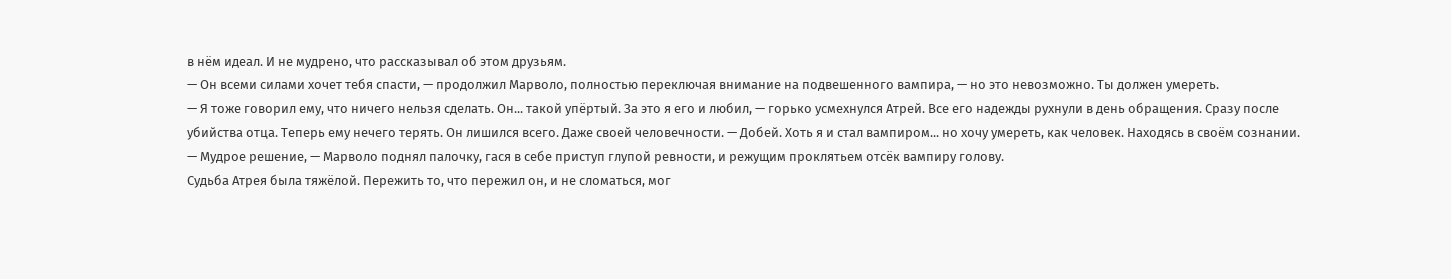в нём идеал. И не мудрено, что рассказывал об этом друзьям.
— Он всеми силами хочет тебя спасти, — продолжил Марволо, полностью переключая внимание на подвешенного вампира, — но это невозможно. Ты должен умереть.
— Я тоже говорил ему, что ничего нельзя сделать. Он... такой упёртый. За это я его и любил, — горько усмехнулся Атрей. Все его надежды рухнули в день обращения. Сразу после убийства отца. Теперь ему нечего терять. Он лишился всего. Даже своей человечности. — Добей. Хоть я и стал вампиром... но хочу умереть, как человек. Находясь в своём сознании.
— Мудрое решение, — Марволо поднял палочку, гася в себе приступ глупой ревности, и режущим проклятьем отсёк вампиру голову.
Судьба Атрея была тяжёлой. Пережить то, что пережил он, и не сломаться, мог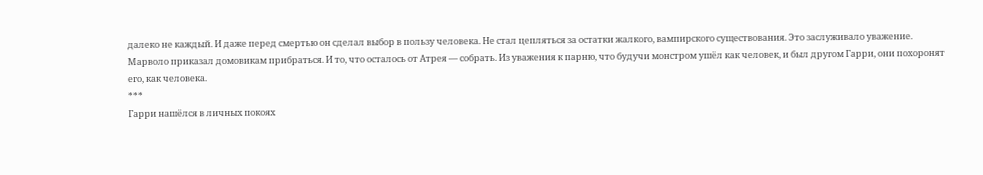далеко не каждый. И даже перед смертью он сделал выбор в пользу человека. Не стал цепляться за остатки жалкого, вампирского существования. Это заслуживало уважение.
Марволо приказал домовикам прибраться. И то, что осталось от Атрея — собрать. Из уважения к парню, что будучи монстром ушёл как человек, и был другом Гарри, они похоронят его, как человека.
***
Гарри нашёлся в личных покоях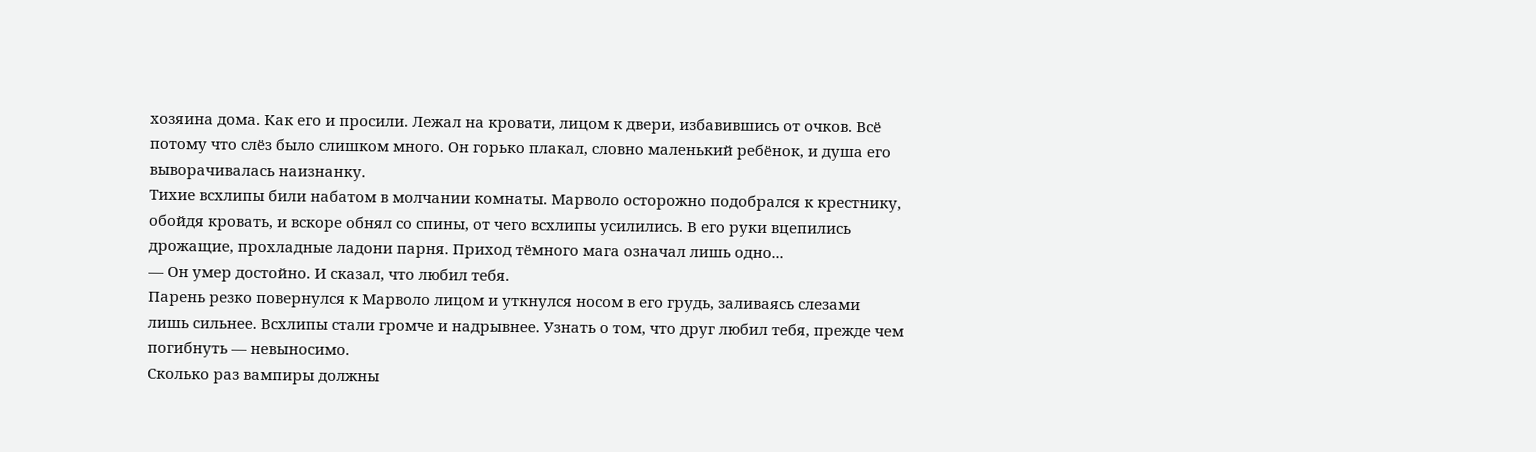хозяина дома. Как его и просили. Лежал на кровати, лицом к двери, избавившись от очков. Всё потому что слёз было слишком много. Он горько плакал, словно маленький ребёнок, и душа его выворачивалась наизнанку.
Тихие всхлипы били набатом в молчании комнаты. Марволо осторожно подобрался к крестнику, обойдя кровать, и вскоре обнял со спины, от чего всхлипы усилились. В его руки вцепились дрожащие, прохладные ладони парня. Приход тёмного мага означал лишь одно...
— Он умер достойно. И сказал, что любил тебя.
Парень резко повернулся к Марволо лицом и уткнулся носом в его грудь, заливаясь слезами лишь сильнее. Всхлипы стали громче и надрывнее. Узнать о том, что друг любил тебя, прежде чем погибнуть — невыносимо.
Сколько раз вампиры должны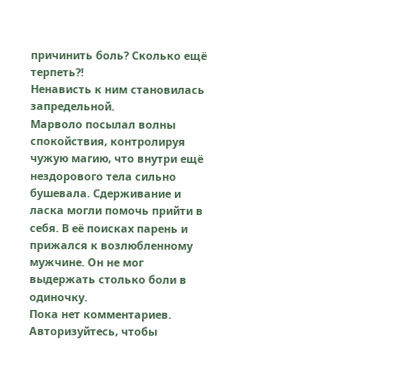причинить боль? Сколько ещё терпеть?!
Ненависть к ним становилась запредельной.
Марволо посылал волны спокойствия, контролируя чужую магию, что внутри ещё нездорового тела сильно бушевала. Сдерживание и ласка могли помочь прийти в себя. В её поисках парень и прижался к возлюбленному мужчине. Он не мог выдержать столько боли в одиночку.
Пока нет комментариев. Авторизуйтесь, чтобы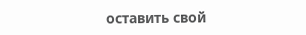оставить свой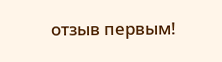отзыв первым!